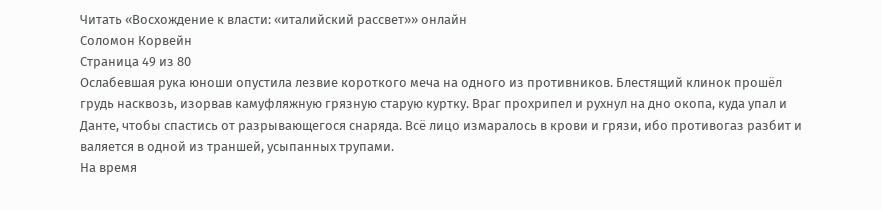Читать «Восхождение к власти: «италийский рассвет»» онлайн
Соломон Корвейн
Страница 49 из 80
Ослабевшая рука юноши опустила лезвие короткого меча на одного из противников. Блестящий клинок прошёл грудь насквозь, изорвав камуфляжную грязную старую куртку. Враг прохрипел и рухнул на дно окопа, куда упал и Данте, чтобы спастись от разрывающегося снаряда. Всё лицо измаралось в крови и грязи, ибо противогаз разбит и валяется в одной из траншей, усыпанных трупами.
На время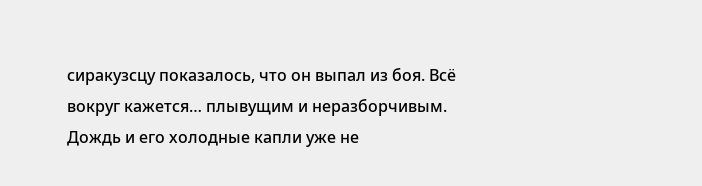сиракузсцу показалось, что он выпал из боя. Всё вокруг кажется… плывущим и неразборчивым. Дождь и его холодные капли уже не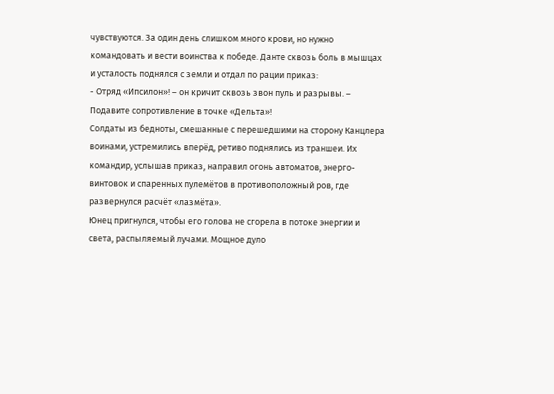чувствуются. За один день слишком много крови, но нужно командовать и вести воинства к победе. Данте сквозь боль в мышцах и усталость поднялся с земли и отдал по рации приказ:
- Отряд «Ипсилон»! – он кричит сквозь звон пуль и разрывы. – Подавите сопротивление в точке «Дельта»!
Солдаты из бедноты, смешанные с перешедшими на сторону Канцлера воинами, устремились вперёд, ретиво поднялись из траншеи. Их командир, услышав приказ, направил огонь автоматов, энерго-винтовок и спаренных пулемётов в противоположный ров, где развернулся расчёт «лазмёта».
Юнец пригнулся, чтобы его голова не сгорела в потоке энергии и света, распыляемый лучами. Мощное дуло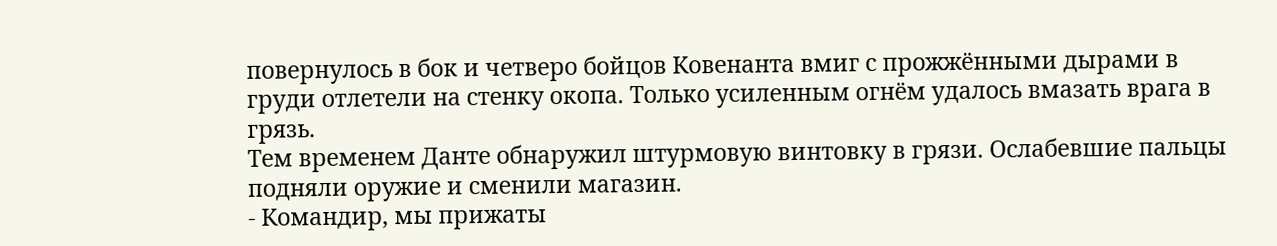повернулось в бок и четверо бойцов Ковенанта вмиг с прожжёнными дырами в груди отлетели на стенку окопа. Только усиленным огнём удалось вмазать врага в грязь.
Тем временем Данте обнаружил штурмовую винтовку в грязи. Ослабевшие пальцы подняли оружие и сменили магазин.
- Командир, мы прижаты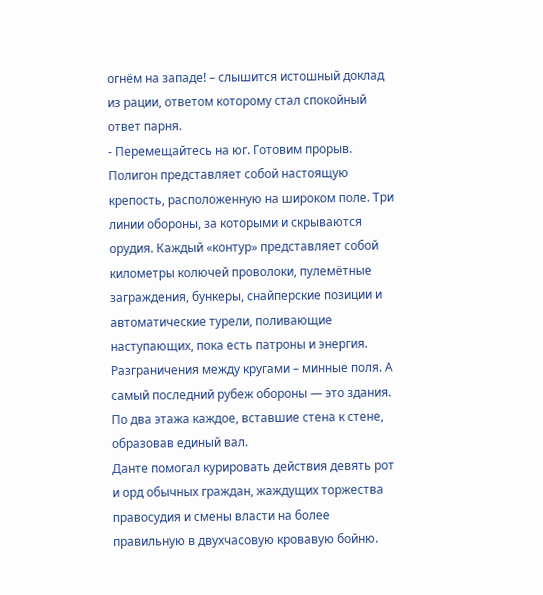огнём на западе! – слышится истошный доклад из рации, ответом которому стал спокойный ответ парня.
- Перемещайтесь на юг. Готовим прорыв.
Полигон представляет собой настоящую крепость, расположенную на широком поле. Три линии обороны, за которыми и скрываются орудия. Каждый «контур» представляет собой километры колючей проволоки, пулемётные заграждения, бункеры, снайперские позиции и автоматические турели, поливающие наступающих, пока есть патроны и энергия. Разграничения между кругами – минные поля. А самый последний рубеж обороны — это здания. По два этажа каждое, вставшие стена к стене, образовав единый вал.
Данте помогал курировать действия девять рот и орд обычных граждан, жаждущих торжества правосудия и смены власти на более правильную в двухчасовую кровавую бойню.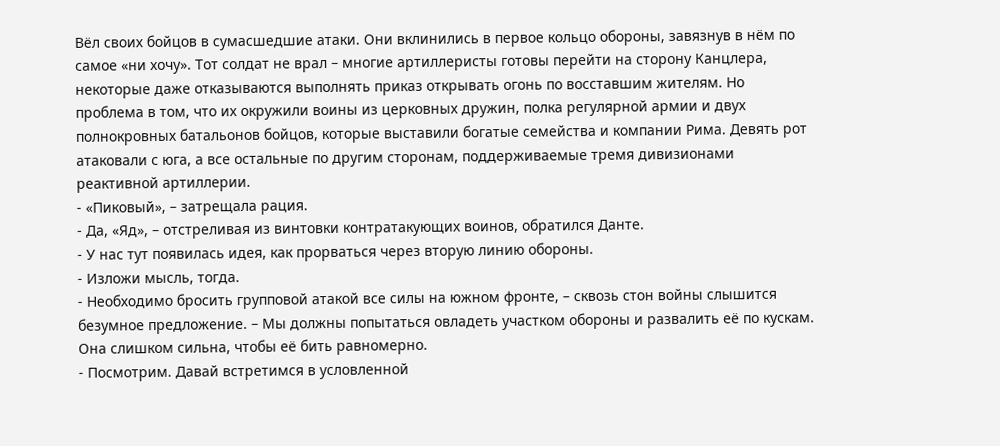Вёл своих бойцов в сумасшедшие атаки. Они вклинились в первое кольцо обороны, завязнув в нём по самое «ни хочу». Тот солдат не врал – многие артиллеристы готовы перейти на сторону Канцлера, некоторые даже отказываются выполнять приказ открывать огонь по восставшим жителям. Но проблема в том, что их окружили воины из церковных дружин, полка регулярной армии и двух полнокровных батальонов бойцов, которые выставили богатые семейства и компании Рима. Девять рот атаковали с юга, а все остальные по другим сторонам, поддерживаемые тремя дивизионами реактивной артиллерии.
- «Пиковый», – затрещала рация.
- Да, «Яд», – отстреливая из винтовки контратакующих воинов, обратился Данте.
- У нас тут появилась идея, как прорваться через вторую линию обороны.
- Изложи мысль, тогда.
- Необходимо бросить групповой атакой все силы на южном фронте, – сквозь стон войны слышится безумное предложение. – Мы должны попытаться овладеть участком обороны и развалить её по кускам. Она слишком сильна, чтобы её бить равномерно.
- Посмотрим. Давай встретимся в условленной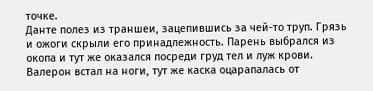точке.
Данте полез из траншеи, зацепившись за чей-то труп. Грязь и ожоги скрыли его принадлежность. Парень выбрался из окопа и тут же оказался посреди груд тел и луж крови. Валерон встал на ноги, тут же каска оцарапалась от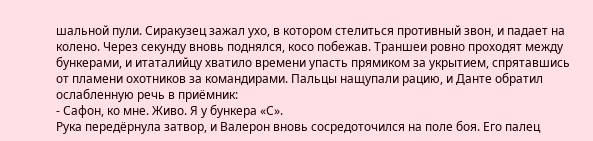шальной пули. Сиракузец зажал ухо, в котором стелиться противный звон, и падает на колено. Через секунду вновь поднялся, косо побежав. Траншеи ровно проходят между бункерами, и итаталийцу хватило времени упасть прямиком за укрытием, спрятавшись от пламени охотников за командирами. Пальцы нащупали рацию, и Данте обратил ослабленную речь в приёмник:
- Сафон, ко мне. Живо. Я у бункера «С».
Рука передёрнула затвор, и Валерон вновь сосредоточился на поле боя. Его палец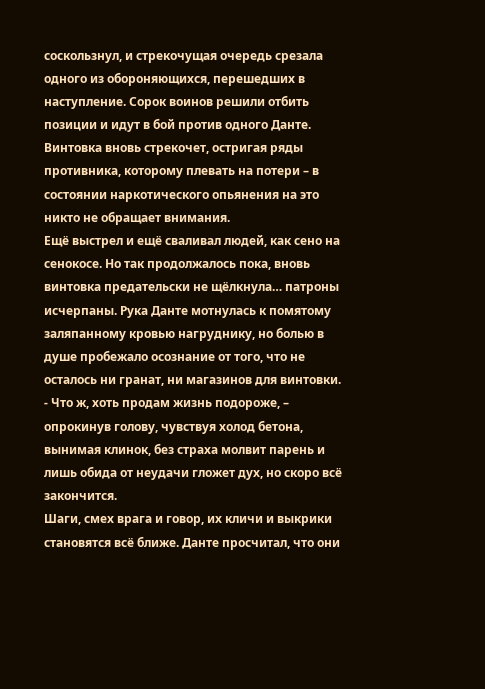соскользнул, и стрекочущая очередь срезала одного из обороняющихся, перешедших в наступление. Сорок воинов решили отбить позиции и идут в бой против одного Данте. Винтовка вновь стрекочет, остригая ряды противника, которому плевать на потери – в состоянии наркотического опьянения на это никто не обращает внимания.
Ещё выстрел и ещё сваливал людей, как сено на сенокосе. Но так продолжалось пока, вновь винтовка предательски не щёлкнула… патроны исчерпаны. Рука Данте мотнулась к помятому заляпанному кровью нагруднику, но болью в душе пробежало осознание от того, что не осталось ни гранат, ни магазинов для винтовки.
- Что ж, хоть продам жизнь подороже, – опрокинув голову, чувствуя холод бетона, вынимая клинок, без страха молвит парень и лишь обида от неудачи гложет дух, но скоро всё закончится.
Шаги, смех врага и говор, их кличи и выкрики становятся всё ближе. Данте просчитал, что они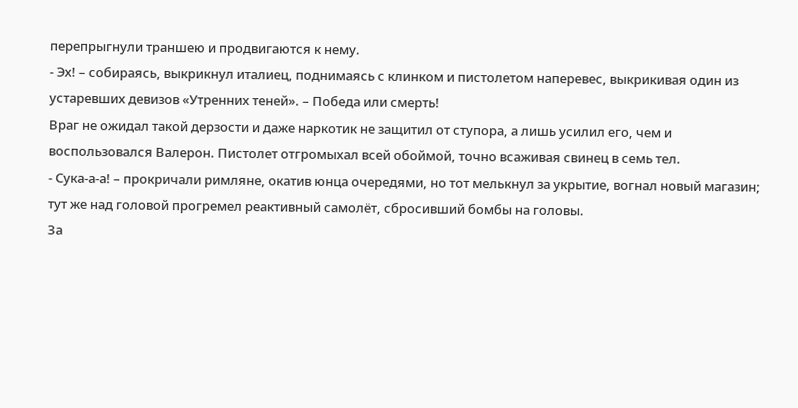перепрыгнули траншею и продвигаются к нему.
- Эх! – собираясь, выкрикнул италиец, поднимаясь с клинком и пистолетом наперевес, выкрикивая один из устаревших девизов «Утренних теней». – Победа или смерть!
Враг не ожидал такой дерзости и даже наркотик не защитил от ступора, а лишь усилил его, чем и воспользовался Валерон. Пистолет отгромыхал всей обоймой, точно всаживая свинец в семь тел.
- Сука-а-а! – прокричали римляне, окатив юнца очередями, но тот мелькнул за укрытие, вогнал новый магазин; тут же над головой прогремел реактивный самолёт, сбросивший бомбы на головы.
За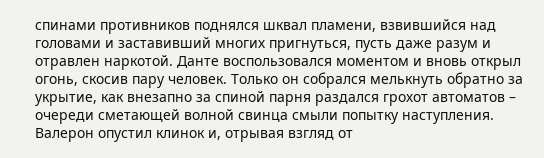спинами противников поднялся шквал пламени, взвившийся над головами и заставивший многих пригнуться, пусть даже разум и отравлен наркотой. Данте воспользовался моментом и вновь открыл огонь, скосив пару человек. Только он собрался мелькнуть обратно за укрытие, как внезапно за спиной парня раздался грохот автоматов – очереди сметающей волной свинца смыли попытку наступления. Валерон опустил клинок и, отрывая взгляд от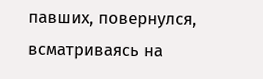павших, повернулся, всматриваясь на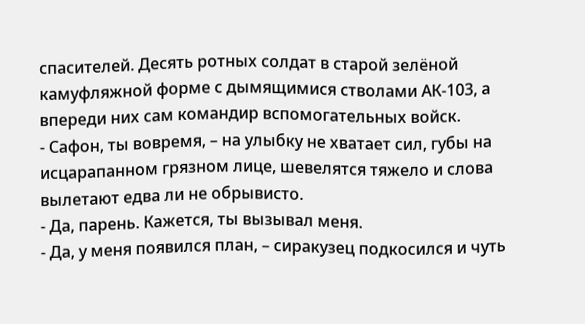спасителей. Десять ротных солдат в старой зелёной камуфляжной форме с дымящимися стволами АК-103, а впереди них сам командир вспомогательных войск.
- Сафон, ты вовремя, – на улыбку не хватает сил, губы на исцарапанном грязном лице, шевелятся тяжело и слова вылетают едва ли не обрывисто.
- Да, парень. Кажется, ты вызывал меня.
- Да, у меня появился план, – сиракузец подкосился и чуть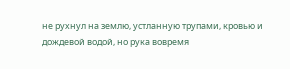не рухнул на землю, устланную трупами, кровью и дождевой водой, но рука вовремя